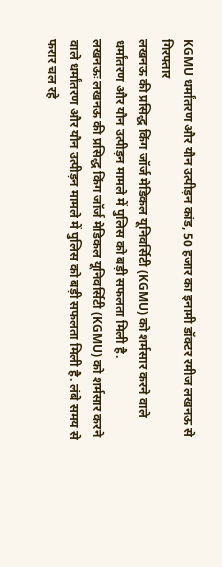KGMU धर्मांतरण और यौन उत्पीड़न कांड, 50 हजार का इनामी डॉक्टर रमीज लखनऊ से गिरफ्तार
लखनऊ की प्रसिद्ध किंग जॉर्ज मेडिकल यूनिवर्सिटी (KGMU) को शर्मसार करने वाले धर्मांतरण और यौन उत्पीड़न मामले में पुलिस को बड़ी सफलता मिली है.
लखनऊः लखनऊ की प्रसिद्ध किंग जॉर्ज मेडिकल यूनिवर्सिटी (KGMU) को शर्मसार करने वाले धर्मांतरण और यौन उत्पीड़न मामले में पुलिस को बड़ी सफलता मिली है. लंबे समय से फरार चल रहे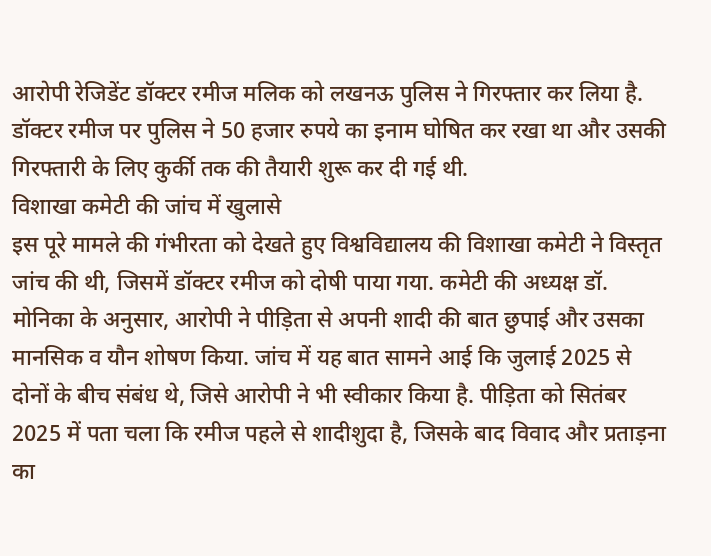आरोपी रेजिडेंट डॉक्टर रमीज मलिक को लखनऊ पुलिस ने गिरफ्तार कर लिया है. डॉक्टर रमीज पर पुलिस ने 50 हजार रुपये का इनाम घोषित कर रखा था और उसकी गिरफ्तारी के लिए कुर्की तक की तैयारी शुरू कर दी गई थी.
विशाखा कमेटी की जांच में खुलासे
इस पूरे मामले की गंभीरता को देखते हुए विश्वविद्यालय की विशाखा कमेटी ने विस्तृत जांच की थी, जिसमें डॉक्टर रमीज को दोषी पाया गया. कमेटी की अध्यक्ष डॉ. मोनिका के अनुसार, आरोपी ने पीड़िता से अपनी शादी की बात छुपाई और उसका मानसिक व यौन शोषण किया. जांच में यह बात सामने आई कि जुलाई 2025 से दोनों के बीच संबंध थे, जिसे आरोपी ने भी स्वीकार किया है. पीड़िता को सितंबर 2025 में पता चला कि रमीज पहले से शादीशुदा है, जिसके बाद विवाद और प्रताड़ना का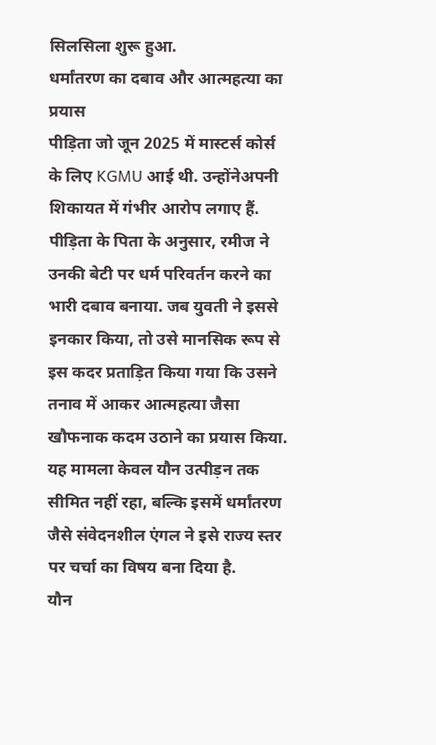सिलसिला शुरू हुआ.
धर्मांतरण का दबाव और आत्महत्या का प्रयास
पीड़िता जो जून 2025 में मास्टर्स कोर्स के लिए KGMU आई थी. उन्होंनेअपनी शिकायत में गंभीर आरोप लगाए हैं. पीड़िता के पिता के अनुसार, रमीज ने उनकी बेटी पर धर्म परिवर्तन करने का भारी दबाव बनाया. जब युवती ने इससे इनकार किया, तो उसे मानसिक रूप से इस कदर प्रताड़ित किया गया कि उसने तनाव में आकर आत्महत्या जैसा खौफनाक कदम उठाने का प्रयास किया. यह मामला केवल यौन उत्पीड़न तक सीमित नहीं रहा, बल्कि इसमें धर्मांतरण जैसे संवेदनशील एंगल ने इसे राज्य स्तर पर चर्चा का विषय बना दिया है.
यौन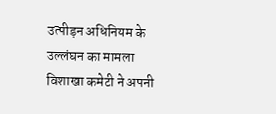उत्पीड़न अधिनियम के उल्लंघन का मामला
विशाखा कमेटी ने अपनी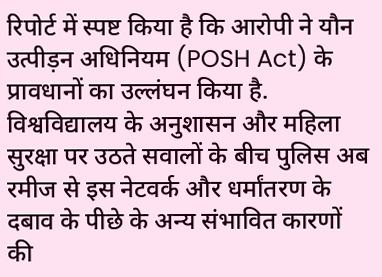रिपोर्ट में स्पष्ट किया है कि आरोपी ने यौन उत्पीड़न अधिनियम (POSH Act) के प्रावधानों का उल्लंघन किया है. विश्वविद्यालय के अनुशासन और महिला सुरक्षा पर उठते सवालों के बीच पुलिस अब रमीज से इस नेटवर्क और धर्मांतरण के दबाव के पीछे के अन्य संभावित कारणों की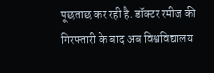पूछताछ कर रही है. डॉक्टर रमीज की गिरफ्तारी के बाद अब विश्वविद्यालय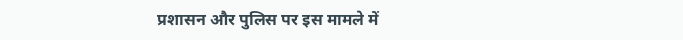प्रशासन और पुलिस पर इस मामले में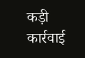कड़ी कार्रवाई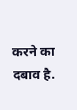करने का दबाव है.